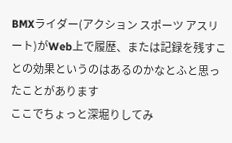BMXライダー(アクション スポーツ アスリート)がWeb上で履歴、または記録を残すことの効果というのはあるのかなとふと思ったことがあります
ここでちょっと深堀りしてみ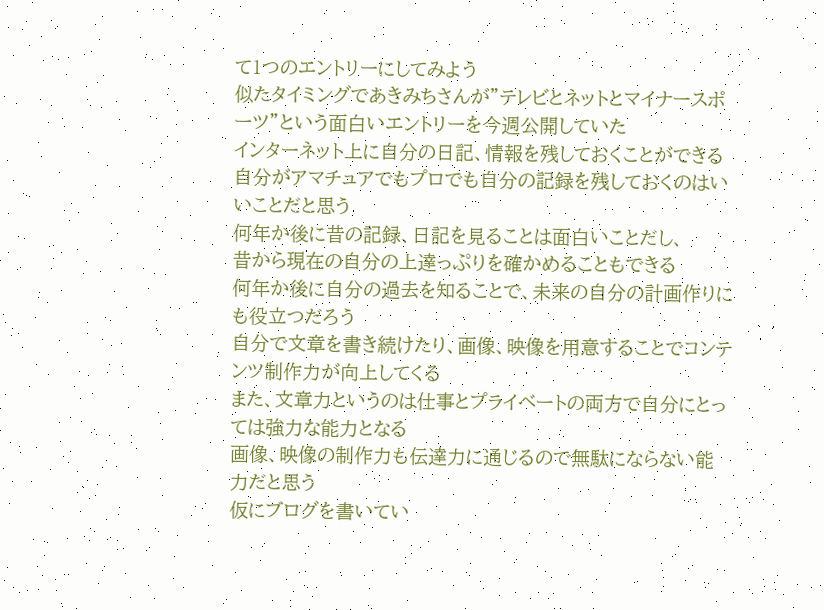て1つのエントリーにしてみよう
似たタイミングであきみちさんが”テレビとネットとマイナースポーツ”という面白いエントリーを今週公開していた
インターネット上に自分の日記、情報を残しておくことができる
自分がアマチュアでもプロでも自分の記録を残しておくのはいいことだと思う
何年か後に昔の記録、日記を見ることは面白いことだし、
昔から現在の自分の上達っぷりを確かめることもできる
何年か後に自分の過去を知ることで、未来の自分の計画作りにも役立つだろう
自分で文章を書き続けたり、画像、映像を用意することでコンテンツ制作力が向上してくる
また、文章力というのは仕事とプライベートの両方で自分にとっては強力な能力となる
画像、映像の制作力も伝達力に通じるので無駄にならない能力だと思う
仮にブログを書いてい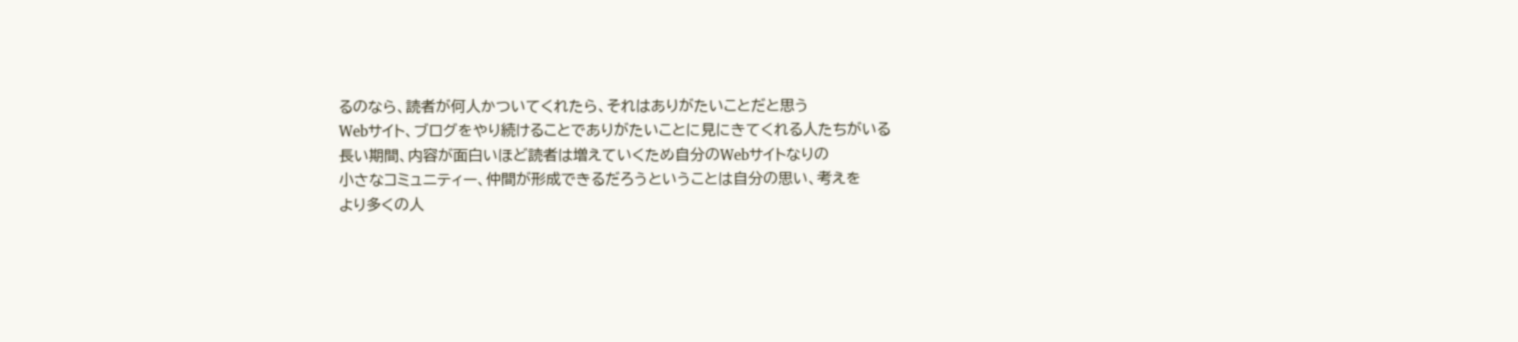るのなら、読者が何人かついてくれたら、それはありがたいことだと思う
Webサイト、ブログをやり続けることでありがたいことに見にきてくれる人たちがいる
長い期間、内容が面白いほど読者は増えていくため自分のWebサイトなりの
小さなコミュニティー、仲間が形成できるだろうということは自分の思い、考えを
より多くの人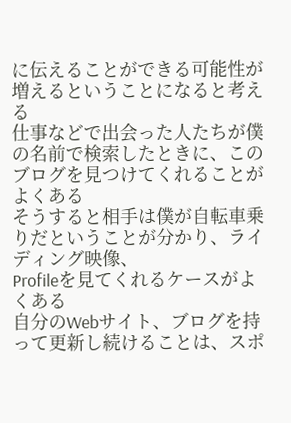に伝えることができる可能性が増えるということになると考える
仕事などで出会った人たちが僕の名前で検索したときに、このブログを見つけてくれることがよくある
そうすると相手は僕が自転車乗りだということが分かり、ライディング映像、
Profileを見てくれるケースがよくある
自分のWebサイト、ブログを持って更新し続けることは、スポ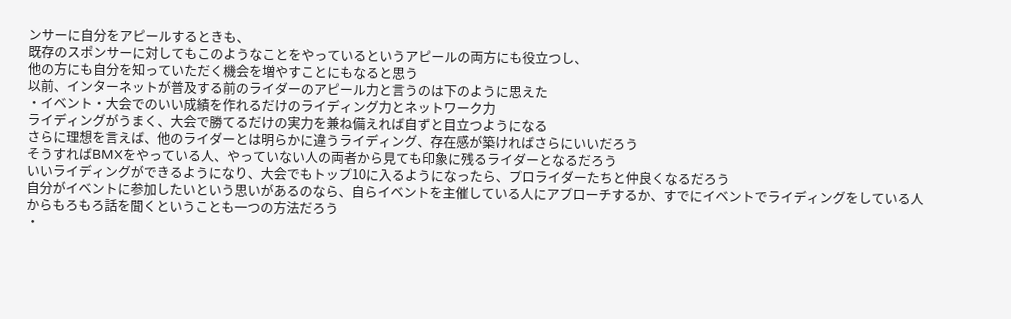ンサーに自分をアピールするときも、
既存のスポンサーに対してもこのようなことをやっているというアピールの両方にも役立つし、
他の方にも自分を知っていただく機会を増やすことにもなると思う
以前、インターネットが普及する前のライダーのアピール力と言うのは下のように思えた
・イベント・大会でのいい成績を作れるだけのライディング力とネットワーク力
ライディングがうまく、大会で勝てるだけの実力を兼ね備えれば自ずと目立つようになる
さらに理想を言えば、他のライダーとは明らかに違うライディング、存在感が築ければさらにいいだろう
そうすればBMXをやっている人、やっていない人の両者から見ても印象に残るライダーとなるだろう
いいライディングができるようになり、大会でもトップ10に入るようになったら、プロライダーたちと仲良くなるだろう
自分がイベントに参加したいという思いがあるのなら、自らイベントを主催している人にアプローチするか、すでにイベントでライディングをしている人からもろもろ話を聞くということも一つの方法だろう
・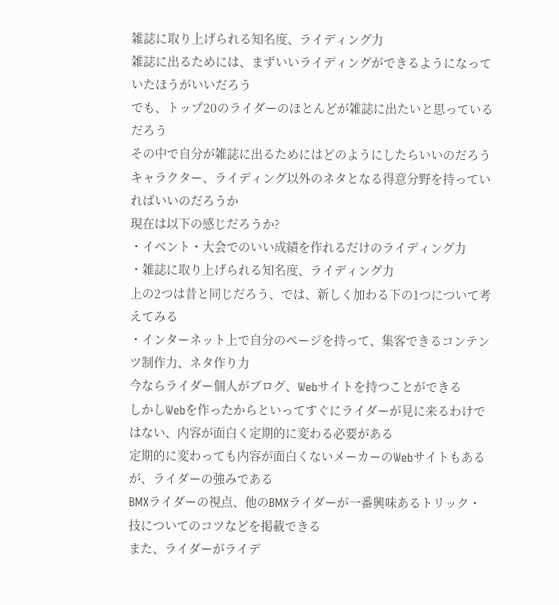雑誌に取り上げられる知名度、ライディング力
雑誌に出るためには、まずいいライディングができるようになっていたほうがいいだろう
でも、トップ20のライダーのほとんどが雑誌に出たいと思っているだろう
その中で自分が雑誌に出るためにはどのようにしたらいいのだろう
キャラクター、ライディング以外のネタとなる得意分野を持っていればいいのだろうか
現在は以下の感じだろうか?
・イベント・大会でのいい成績を作れるだけのライディング力
・雑誌に取り上げられる知名度、ライディング力
上の2つは昔と同じだろう、では、新しく加わる下の1つについて考えてみる
・インターネット上で自分のページを持って、集客できるコンテンツ制作力、ネタ作り力
今ならライダー個人がブログ、Webサイトを持つことができる
しかしWebを作ったからといってすぐにライダーが見に来るわけではない、内容が面白く定期的に変わる必要がある
定期的に変わっても内容が面白くないメーカーのWebサイトもあるが、ライダーの強みである
BMXライダーの視点、他のBMXライダーが一番興味あるトリック・技についてのコツなどを掲載できる
また、ライダーがライデ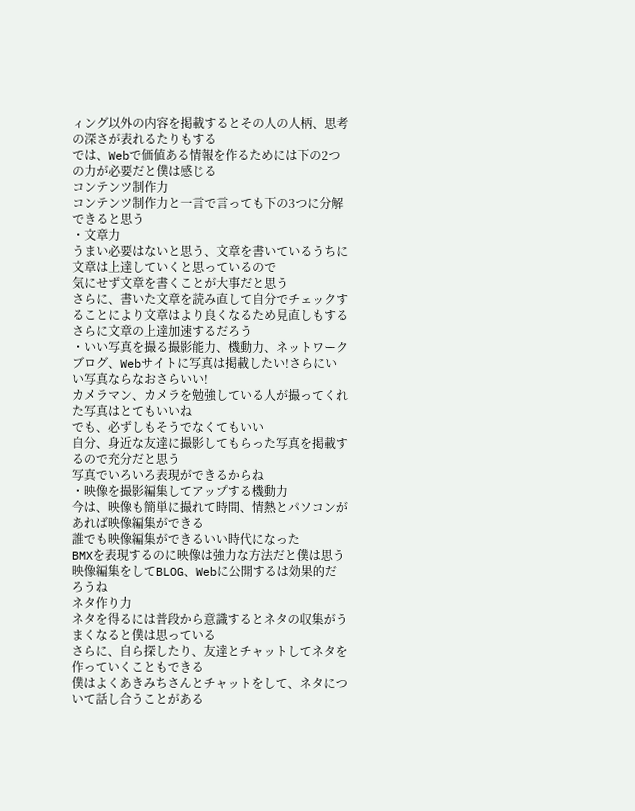ィング以外の内容を掲載するとその人の人柄、思考の深さが表れるたりもする
では、Webで価値ある情報を作るためには下の2つの力が必要だと僕は感じる
コンテンツ制作力
コンテンツ制作力と一言で言っても下の3つに分解できると思う
・文章力
うまい必要はないと思う、文章を書いているうちに文章は上達していくと思っているので
気にせず文章を書くことが大事だと思う
さらに、書いた文章を読み直して自分でチェックすることにより文章はより良くなるため見直しもするさらに文章の上達加速するだろう
・いい写真を撮る撮影能力、機動力、ネットワーク
ブログ、Webサイトに写真は掲載したい!さらにいい写真ならなおさらいい!
カメラマン、カメラを勉強している人が撮ってくれた写真はとてもいいね
でも、必ずしもそうでなくてもいい
自分、身近な友達に撮影してもらった写真を掲載するので充分だと思う
写真でいろいろ表現ができるからね
・映像を撮影編集してアップする機動力
今は、映像も簡単に撮れて時間、情熱とパソコンがあれば映像編集ができる
誰でも映像編集ができるいい時代になった
BMXを表現するのに映像は強力な方法だと僕は思う
映像編集をしてBLOG、Webに公開するは効果的だろうね
ネタ作り力
ネタを得るには普段から意識するとネタの収集がうまくなると僕は思っている
さらに、自ら探したり、友達とチャットしてネタを作っていくこともできる
僕はよくあきみちさんとチャットをして、ネタについて話し合うことがある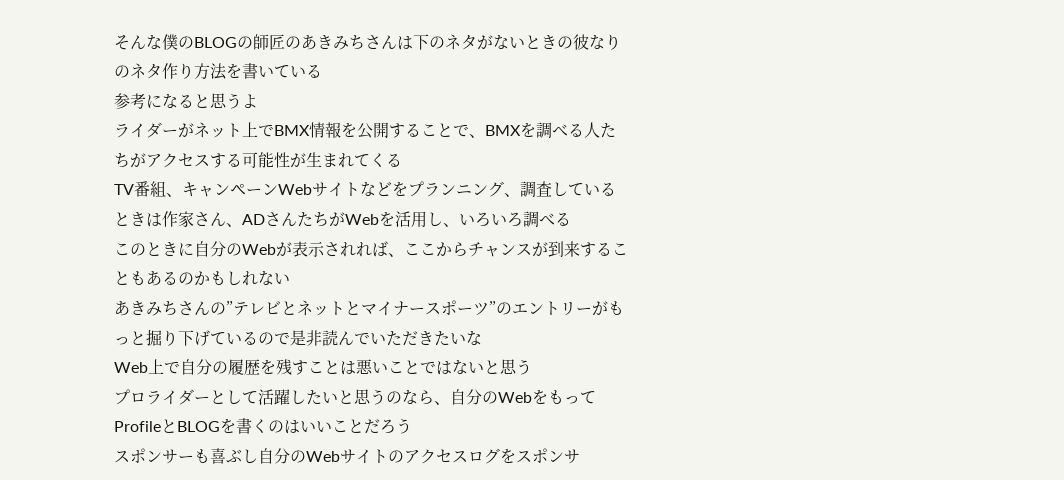そんな僕のBLOGの師匠のあきみちさんは下のネタがないときの彼なりのネタ作り方法を書いている
参考になると思うよ
ライダーがネット上でBMX情報を公開することで、BMXを調べる人たちがアクセスする可能性が生まれてくる
TV番組、キャンペーンWebサイトなどをプランニング、調査しているときは作家さん、ADさんたちがWebを活用し、いろいろ調べる
このときに自分のWebが表示されれば、ここからチャンスが到来することもあるのかもしれない
あきみちさんの”テレビとネットとマイナースポーツ”のエントリーがもっと掘り下げているので是非読んでいただきたいな
Web上で自分の履歴を残すことは悪いことではないと思う
プロライダーとして活躍したいと思うのなら、自分のWebをもってProfileとBLOGを書くのはいいことだろう
スポンサーも喜ぶし自分のWebサイトのアクセスログをスポンサ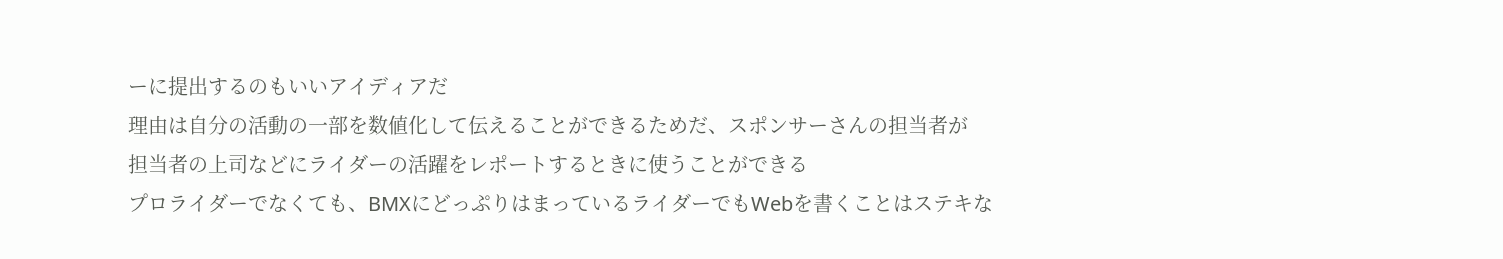ーに提出するのもいいアイディアだ
理由は自分の活動の一部を数値化して伝えることができるためだ、スポンサーさんの担当者が
担当者の上司などにライダーの活躍をレポートするときに使うことができる
プロライダーでなくても、BMXにどっぷりはまっているライダーでもWebを書くことはステキな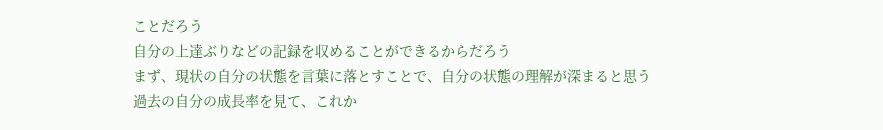ことだろう
自分の上達ぶりなどの記録を収めることができるからだろう
まず、現状の自分の状態を言葉に落とすことで、自分の状態の理解が深まると思う
過去の自分の成長率を見て、これか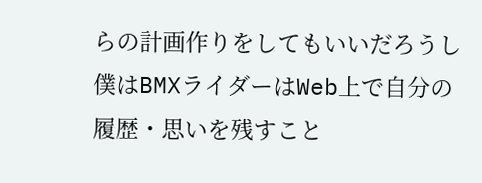らの計画作りをしてもいいだろうし
僕はBMXライダーはWeb上で自分の履歴・思いを残すこと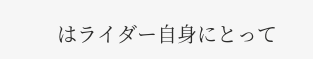はライダー自身にとって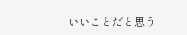いいことだと思う